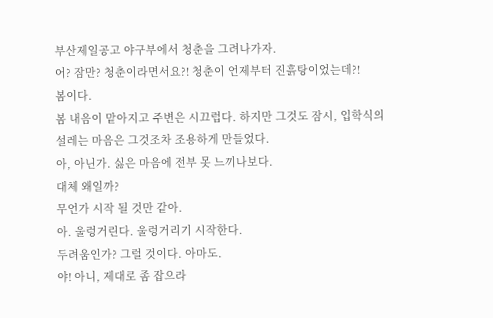부산제일공고 야구부에서 청춘을 그려나가자.
어? 잠만? 청춘이라면서요?! 청춘이 언제부터 진흙탕이었는데?!
봄이다.
봄 내음이 맡아지고 주변은 시끄럽다. 하지만 그것도 잠시, 입학식의 설레는 마음은 그것조차 조용하게 만들었다.
아, 아닌가. 싫은 마음에 전부 못 느끼나보다.
대체 왜일까?
무언가 시작 될 것만 같아.
아. 울렁거린다. 울렁거리기 시작한다.
두려움인가? 그럴 것이다. 아마도.
야! 아니, 제대로 좀 잡으라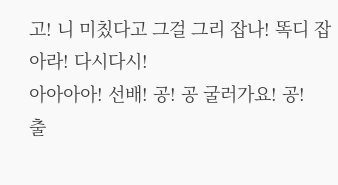고! 니 미칬다고 그걸 그리 잡나! 똑디 잡아라! 다시다시!
아아아아! 선배! 공! 공 굴러가요! 공!
출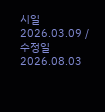시일 2026.03.09 / 수정일 2026.08.03